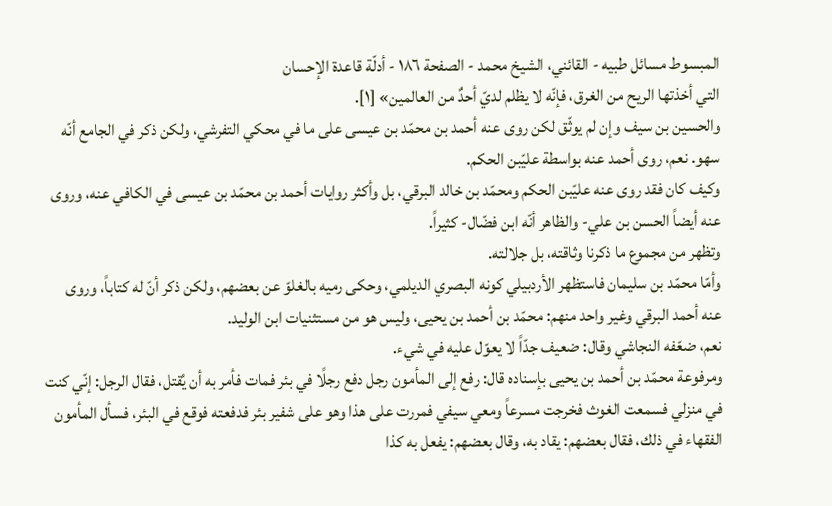المبسوط مسائل طبيه - القائني، الشيخ محمد - الصفحة ١٨٦ - أدلّة قاعدة الإحسان
التي أخذتها الريح من الغرق، فإنّه لا يظلم لديّ أحدٌ من العالمين» [١].
والحسين بن سيف وإن لم يوثّق لكن روى عنه أحمد بن محمّد بن عيسى على ما في محكي التفرشي، ولكن ذكر في الجامع أنّه سهو. نعم، روى أحمد عنه بواسطة عليّبن الحكم.
وكيف كان فقد روى عنه عليّبن الحكم ومحمّد بن خالد البرقي، بل وأكثر روايات أحمد بن محمّد بن عيسى في الكافي عنه، وروى عنه أيضاً الحسن بن علي- والظاهر أنّه ابن فضّال- كثيراً.
وتظهر من مجموع ما ذكرنا وثاقته، بل جلالته.
وأمّا محمّد بن سليمان فاستظهر الأردبيلي كونه البصري الديلمي، وحكى رميه بالغلوّ عن بعضهم، ولكن ذكر أنّ له كتاباً، وروى عنه أحمد البرقي وغير واحد منهم: محمّد بن أحمد بن يحيى، وليس هو من مستثنيات ابن الوليد.
نعم، ضعّفه النجاشي وقال: ضعيف جدّاً لا يعوّل عليه في شيء.
ومرفوعة محمّد بن أحمد بن يحيى بإسناده قال: رفع إلى المأمون رجل دفع رجلًا في بئر فمات فأمر به أن يُقتل، فقال الرجل: إنّي كنت في منزلي فسمعت الغوث فخرجت مسرعاً ومعي سيفي فمررت على هذا وهو على شفير بئر فدفعته فوقع في البئر، فسأل المأمون الفقهاء في ذلك، فقال بعضهم: يقاد به، وقال بعضهم: يفعل به كذا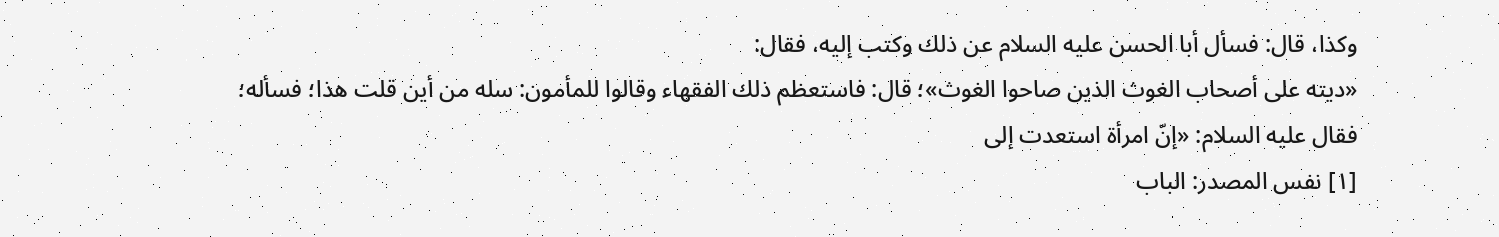وكذا، قال: فسأل أبا الحسن عليه السلام عن ذلك وكتب إليه، فقال:
«ديته على أصحاب الغوث الذين صاحوا الغوث»؛ قال: فاستعظم ذلك الفقهاء وقالوا للمأمون: سله من أين قلت هذا؛ فسأله؛ فقال عليه السلام: «إنّ امرأة استعدت إلى
[١] نفس المصدر: الباب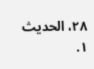٢٨، الحديث ١.